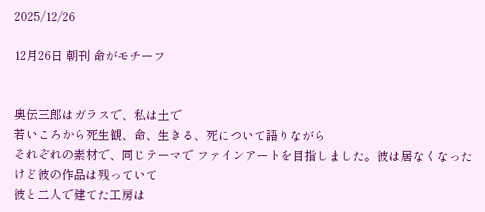2025/12/26

12月26日 朝刊 命がモチーフ


奥伝三郎はガラスで、私は土で
若いころから死生観、命、生きる、死について語りながら
それぞれの素材で、同じテーマで ファインアートを目指しました。彼は居なくなったけど彼の作品は残っていて
彼と二人で建てた工房は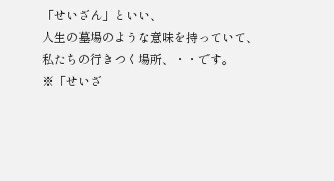「せいざん」といい、
人生の墓場のような意味を持っていて、
私たちの行きつく場所、・・です。
※「せいざ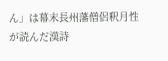ん」は幕末長州藩僧侶釈月性が読んだ漢詩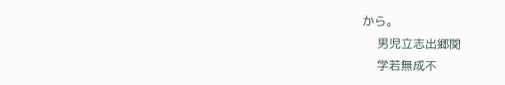から。
     男児立志出郷関
     学若無成不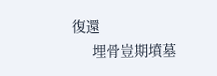復還
     埋骨豈期墳墓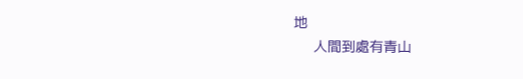地
     人間到處有青山